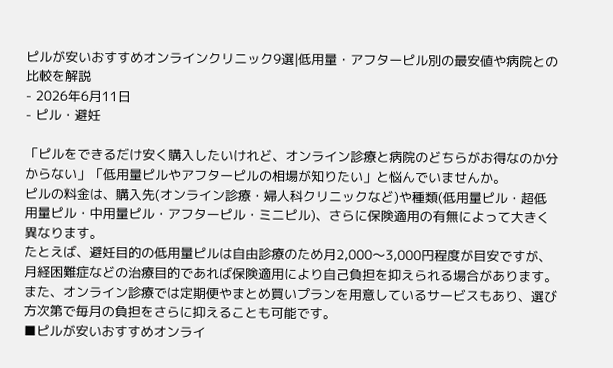ピルが安いおすすめオンラインクリニック9選|低用量・アフターピル別の最安値や病院との比較を解説
- 2026年6月11日
- ピル・避妊

「ピルをできるだけ安く購入したいけれど、オンライン診療と病院のどちらがお得なのか分からない」「低用量ピルやアフターピルの相場が知りたい」と悩んでいませんか。
ピルの料金は、購入先(オンライン診療・婦人科クリニックなど)や種類(低用量ピル・超低用量ピル・中用量ピル・アフターピル・ミニピル)、さらに保険適用の有無によって大きく異なります。
たとえば、避妊目的の低用量ピルは自由診療のため月2,000〜3,000円程度が目安ですが、月経困難症などの治療目的であれば保険適用により自己負担を抑えられる場合があります。
また、オンライン診療では定期便やまとめ買いプランを用意しているサービスもあり、選び方次第で毎月の負担をさらに抑えることも可能です。
■ピルが安いおすすめオンライ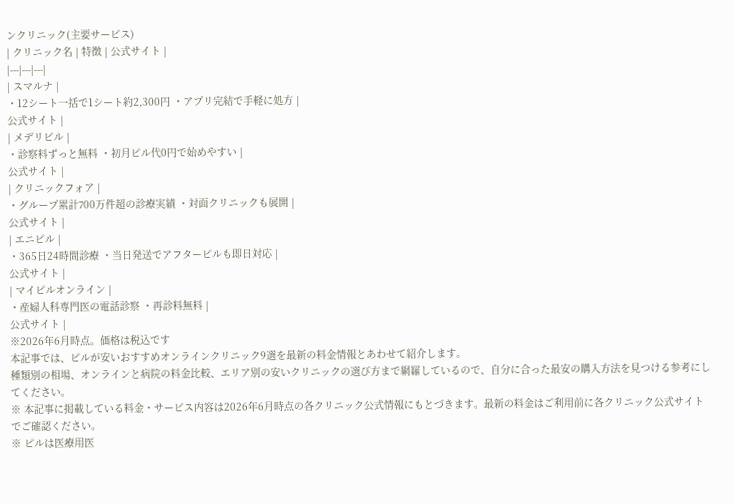ンクリニック(主要サービス)
| クリニック名 | 特徴 | 公式サイト |
|---|---|---|
| スマルナ |
・12シート一括で1シート約2,300円 ・アプリ完結で手軽に処方 |
公式サイト |
| メデリピル |
・診察料ずっと無料 ・初月ピル代0円で始めやすい |
公式サイト |
| クリニックフォア |
・グループ累計700万件超の診療実績 ・対面クリニックも展開 |
公式サイト |
| エニピル |
・365日24時間診療 ・当日発送でアフターピルも即日対応 |
公式サイト |
| マイピルオンライン |
・産婦人科専門医の電話診察 ・再診料無料 |
公式サイト |
※2026年6月時点。価格は税込です
本記事では、ピルが安いおすすめオンラインクリニック9選を最新の料金情報とあわせて紹介します。
種類別の相場、オンラインと病院の料金比較、エリア別の安いクリニックの選び方まで網羅しているので、自分に合った最安の購入方法を見つける参考にしてください。
※ 本記事に掲載している料金・サービス内容は2026年6月時点の各クリニック公式情報にもとづきます。最新の料金はご利用前に各クリニック公式サイトでご確認ください。
※ ピルは医療用医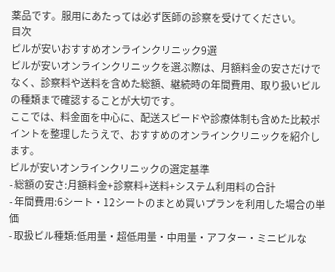薬品です。服用にあたっては必ず医師の診察を受けてください。
目次
ピルが安いおすすめオンラインクリニック9選
ピルが安いオンラインクリニックを選ぶ際は、月額料金の安さだけでなく、診察料や送料を含めた総額、継続時の年間費用、取り扱いピルの種類まで確認することが大切です。
ここでは、料金面を中心に、配送スピードや診療体制も含めた比較ポイントを整理したうえで、おすすめのオンラインクリニックを紹介します。
ピルが安いオンラインクリニックの選定基準
- 総額の安さ:月額料金+診察料+送料+システム利用料の合計
- 年間費用:6シート・12シートのまとめ買いプランを利用した場合の単価
- 取扱ピル種類:低用量・超低用量・中用量・アフター・ミニピルな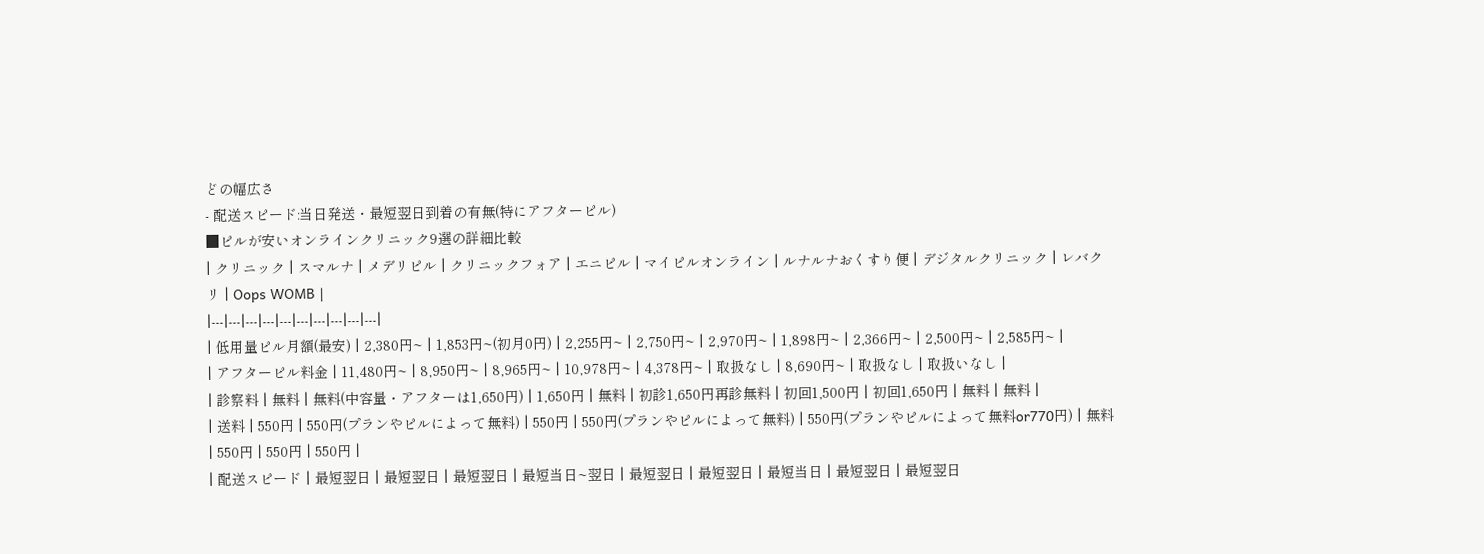どの幅広さ
- 配送スピード:当日発送・最短翌日到着の有無(特にアフターピル)
■ピルが安いオンラインクリニック9選の詳細比較
| クリニック | スマルナ | メデリピル | クリニックフォア | エニピル | マイピルオンライン | ルナルナおくすり便 | デジタルクリニック | レバクリ | Oops WOMB |
|---|---|---|---|---|---|---|---|---|---|
| 低用量ピル月額(最安) | 2,380円~ | 1,853円~(初月0円) | 2,255円~ | 2,750円~ | 2,970円~ | 1,898円~ | 2,366円~ | 2,500円~ | 2,585円~ |
| アフターピル料金 | 11,480円~ | 8,950円~ | 8,965円~ | 10,978円~ | 4,378円~ | 取扱なし | 8,690円~ | 取扱なし | 取扱いなし |
| 診察料 | 無料 | 無料(中容量・アフターは1,650円) | 1,650円 | 無料 | 初診1,650円再診無料 | 初回1,500円 | 初回1,650円 | 無料 | 無料 |
| 送料 | 550円 | 550円(プランやピルによって無料) | 550円 | 550円(プランやピルによって無料) | 550円(プランやピルによって無料or770円) | 無料 | 550円 | 550円 | 550円 |
| 配送スピード | 最短翌日 | 最短翌日 | 最短翌日 | 最短当日~翌日 | 最短翌日 | 最短翌日 | 最短当日 | 最短翌日 | 最短翌日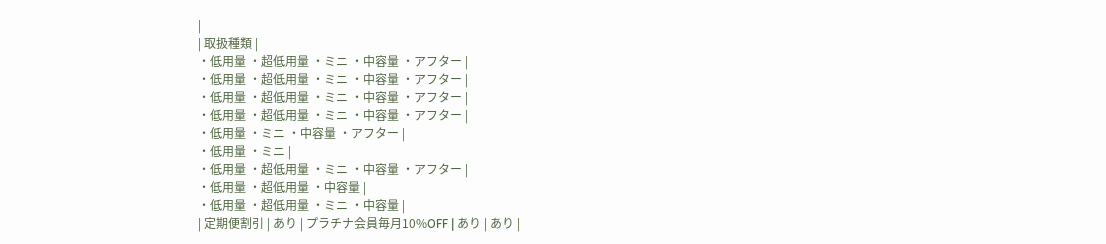|
| 取扱種類 |
・低用量 ・超低用量 ・ミニ ・中容量 ・アフター |
・低用量 ・超低用量 ・ミニ ・中容量 ・アフター |
・低用量 ・超低用量 ・ミニ ・中容量 ・アフター |
・低用量 ・超低用量 ・ミニ ・中容量 ・アフター |
・低用量 ・ミニ ・中容量 ・アフター |
・低用量 ・ミニ |
・低用量 ・超低用量 ・ミニ ・中容量 ・アフター |
・低用量 ・超低用量 ・中容量 |
・低用量 ・超低用量 ・ミニ ・中容量 |
| 定期便割引 | あり | プラチナ会員毎月10%OFF | あり | あり |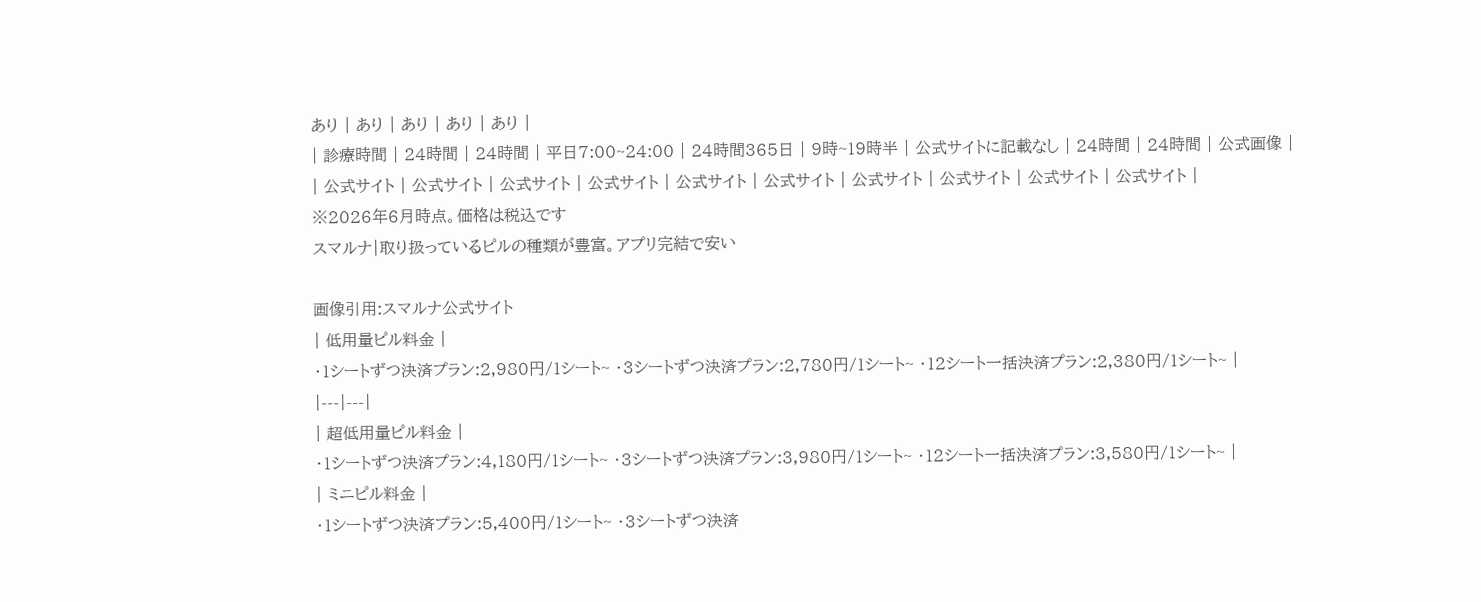あり | あり | あり | あり | あり |
| 診療時間 | 24時間 | 24時間 | 平日7:00~24:00 | 24時間365日 | 9時~19時半 | 公式サイトに記載なし | 24時間 | 24時間 | 公式画像 |
| 公式サイト | 公式サイト | 公式サイト | 公式サイト | 公式サイト | 公式サイト | 公式サイト | 公式サイト | 公式サイト | 公式サイト |
※2026年6月時点。価格は税込です
スマルナ|取り扱っているピルの種類が豊富。アプリ完結で安い

画像引用:スマルナ公式サイト
| 低用量ピル料金 |
・1シートずつ決済プラン:2,980円/1シート~ ・3シートずつ決済プラン:2,780円/1シート~ ・12シート一括決済プラン:2,380円/1シート~ |
|---|---|
| 超低用量ピル料金 |
・1シートずつ決済プラン:4,180円/1シート~ ・3シートずつ決済プラン:3,980円/1シート~ ・12シート一括決済プラン:3,580円/1シート~ |
| ミニピル料金 |
・1シートずつ決済プラン:5,400円/1シート~ ・3シートずつ決済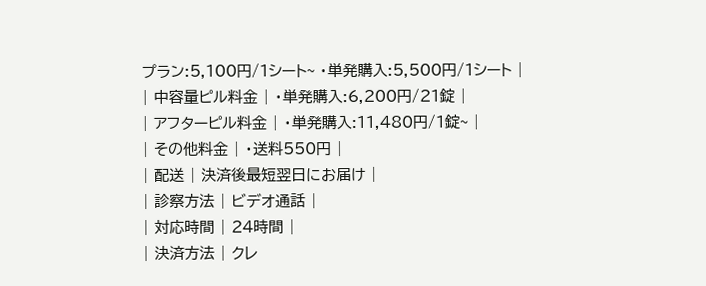プラン:5,100円/1シート~ ・単発購入:5,500円/1シート |
| 中容量ピル料金 | ・単発購入:6,200円/21錠 |
| アフターピル料金 | ・単発購入:11,480円/1錠~ |
| その他料金 | ・送料550円 |
| 配送 | 決済後最短翌日にお届け |
| 診察方法 | ビデオ通話 |
| 対応時間 | 24時間 |
| 決済方法 | クレ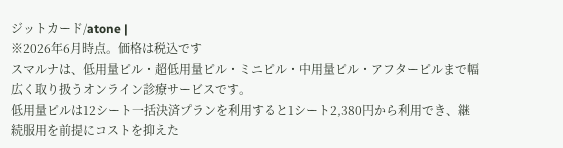ジットカード/atone |
※2026年6月時点。価格は税込です
スマルナは、低用量ピル・超低用量ピル・ミニピル・中用量ピル・アフターピルまで幅広く取り扱うオンライン診療サービスです。
低用量ピルは12シート一括決済プランを利用すると1シート2,380円から利用でき、継続服用を前提にコストを抑えた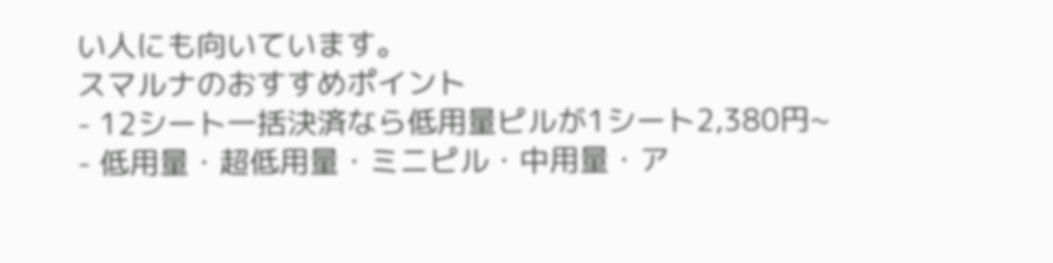い人にも向いています。
スマルナのおすすめポイント
- 12シート一括決済なら低用量ピルが1シート2,380円~
- 低用量・超低用量・ミニピル・中用量・ア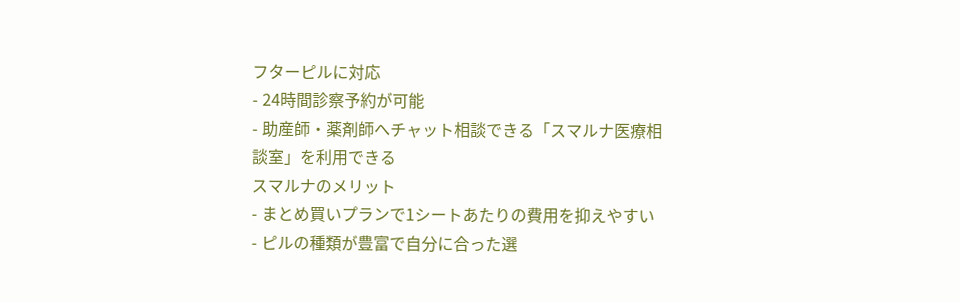フターピルに対応
- 24時間診察予約が可能
- 助産師・薬剤師へチャット相談できる「スマルナ医療相談室」を利用できる
スマルナのメリット
- まとめ買いプランで1シートあたりの費用を抑えやすい
- ピルの種類が豊富で自分に合った選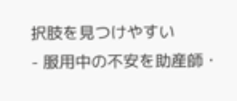択肢を見つけやすい
- 服用中の不安を助産師・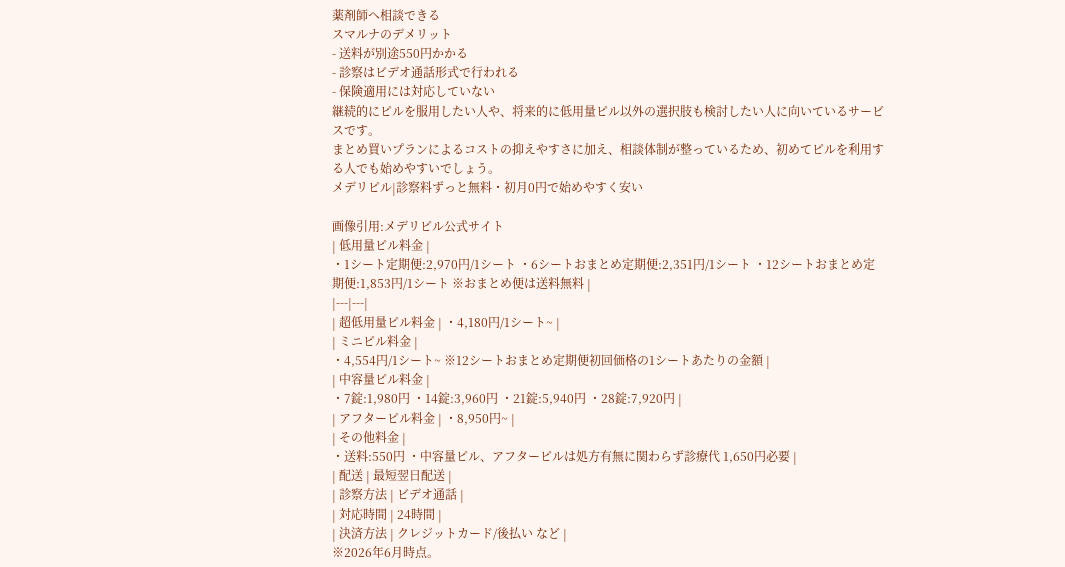薬剤師へ相談できる
スマルナのデメリット
- 送料が別途550円かかる
- 診察はビデオ通話形式で行われる
- 保険適用には対応していない
継続的にピルを服用したい人や、将来的に低用量ピル以外の選択肢も検討したい人に向いているサービスです。
まとめ買いプランによるコストの抑えやすさに加え、相談体制が整っているため、初めてピルを利用する人でも始めやすいでしょう。
メデリピル|診察料ずっと無料・初月0円で始めやすく安い

画像引用:メデリピル公式サイト
| 低用量ピル料金 |
・1シート定期便:2,970円/1シート ・6シートおまとめ定期便:2,351円/1シート ・12シートおまとめ定期便:1,853円/1シート ※おまとめ便は送料無料 |
|---|---|
| 超低用量ピル料金 | ・4,180円/1シート~ |
| ミニピル料金 |
・4,554円/1シート~ ※12シートおまとめ定期便初回価格の1シートあたりの金額 |
| 中容量ピル料金 |
・7錠:1,980円 ・14錠:3,960円 ・21錠:5,940円 ・28錠:7,920円 |
| アフターピル料金 | ・8,950円~ |
| その他料金 |
・送料:550円 ・中容量ピル、アフターピルは処方有無に関わらず診療代 1,650円必要 |
| 配送 | 最短翌日配送 |
| 診察方法 | ビデオ通話 |
| 対応時間 | 24時間 |
| 決済方法 | クレジットカード/後払い など |
※2026年6月時点。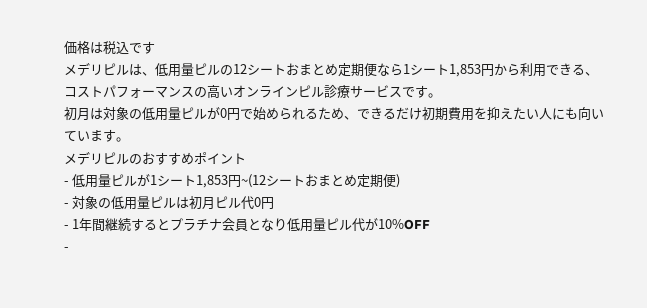価格は税込です
メデリピルは、低用量ピルの12シートおまとめ定期便なら1シート1,853円から利用できる、コストパフォーマンスの高いオンラインピル診療サービスです。
初月は対象の低用量ピルが0円で始められるため、できるだけ初期費用を抑えたい人にも向いています。
メデリピルのおすすめポイント
- 低用量ピルが1シート1,853円~(12シートおまとめ定期便)
- 対象の低用量ピルは初月ピル代0円
- 1年間継続するとプラチナ会員となり低用量ピル代が10%OFF
-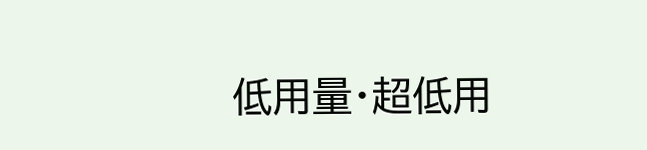低用量・超低用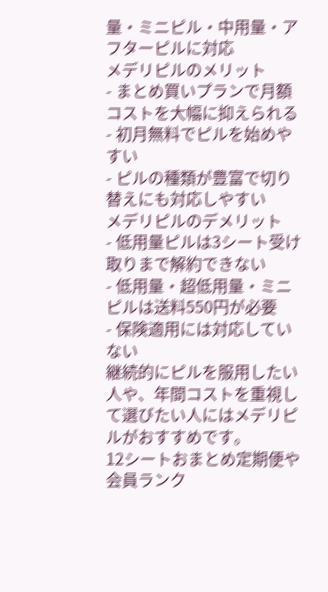量・ミニピル・中用量・アフターピルに対応
メデリピルのメリット
- まとめ買いプランで月額コストを大幅に抑えられる
- 初月無料でピルを始めやすい
- ピルの種類が豊富で切り替えにも対応しやすい
メデリピルのデメリット
- 低用量ピルは3シート受け取りまで解約できない
- 低用量・超低用量・ミニピルは送料550円が必要
- 保険適用には対応していない
継続的にピルを服用したい人や、年間コストを重視して選びたい人にはメデリピルがおすすめです。
12シートおまとめ定期便や会員ランク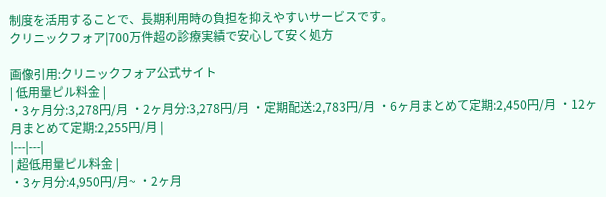制度を活用することで、長期利用時の負担を抑えやすいサービスです。
クリニックフォア|700万件超の診療実績で安心して安く処方

画像引用:クリニックフォア公式サイト
| 低用量ピル料金 |
・3ヶ月分:3,278円/月 ・2ヶ月分:3,278円/月 ・定期配送:2,783円/月 ・6ヶ月まとめて定期:2,450円/月 ・12ヶ月まとめて定期:2,255円/月 |
|---|---|
| 超低用量ピル料金 |
・3ヶ月分:4,950円/月~ ・2ヶ月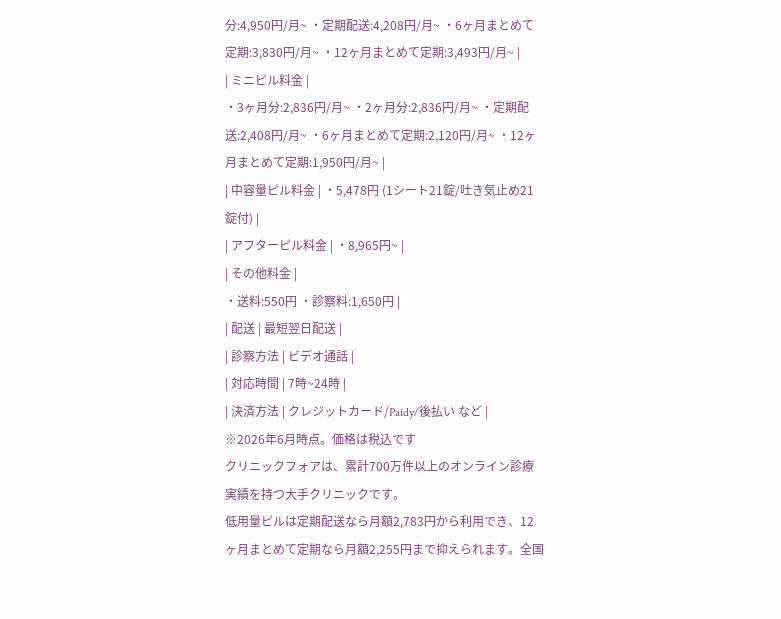分:4,950円/月~ ・定期配送:4,208円/月~ ・6ヶ月まとめて定期:3,830円/月~ ・12ヶ月まとめて定期:3,493円/月~ |
| ミニピル料金 |
・3ヶ月分:2,836円/月~ ・2ヶ月分:2,836円/月~ ・定期配送:2,408円/月~ ・6ヶ月まとめて定期:2,120円/月~ ・12ヶ月まとめて定期:1,950円/月~ |
| 中容量ピル料金 | ・5,478円 (1シート21錠/吐き気止め21錠付) |
| アフターピル料金 | ・8,965円~ |
| その他料金 |
・送料:550円 ・診察料:1,650円 |
| 配送 | 最短翌日配送 |
| 診察方法 | ビデオ通話 |
| 対応時間 | 7時~24時 |
| 決済方法 | クレジットカード/Paidy/後払い など |
※2026年6月時点。価格は税込です
クリニックフォアは、累計700万件以上のオンライン診療実績を持つ大手クリニックです。
低用量ピルは定期配送なら月額2,783円から利用でき、12ヶ月まとめて定期なら月額2,255円まで抑えられます。全国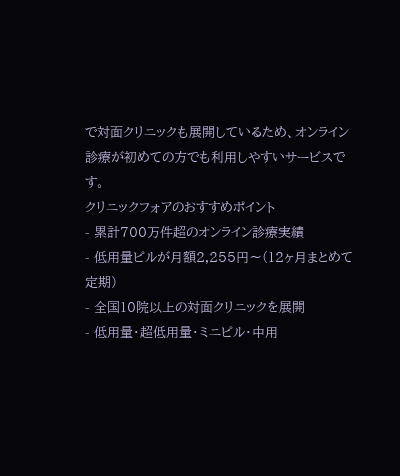で対面クリニックも展開しているため、オンライン診療が初めての方でも利用しやすいサービスです。
クリニックフォアのおすすめポイント
- 累計700万件超のオンライン診療実績
- 低用量ピルが月額2,255円〜(12ヶ月まとめて定期)
- 全国10院以上の対面クリニックを展開
- 低用量・超低用量・ミニピル・中用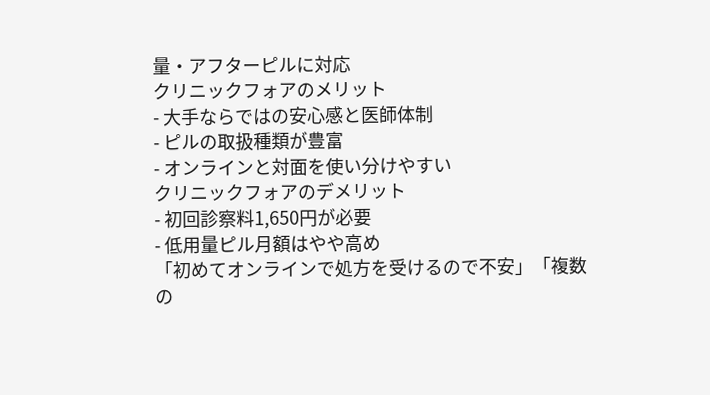量・アフターピルに対応
クリニックフォアのメリット
- 大手ならではの安心感と医師体制
- ピルの取扱種類が豊富
- オンラインと対面を使い分けやすい
クリニックフォアのデメリット
- 初回診察料1,650円が必要
- 低用量ピル月額はやや高め
「初めてオンラインで処方を受けるので不安」「複数の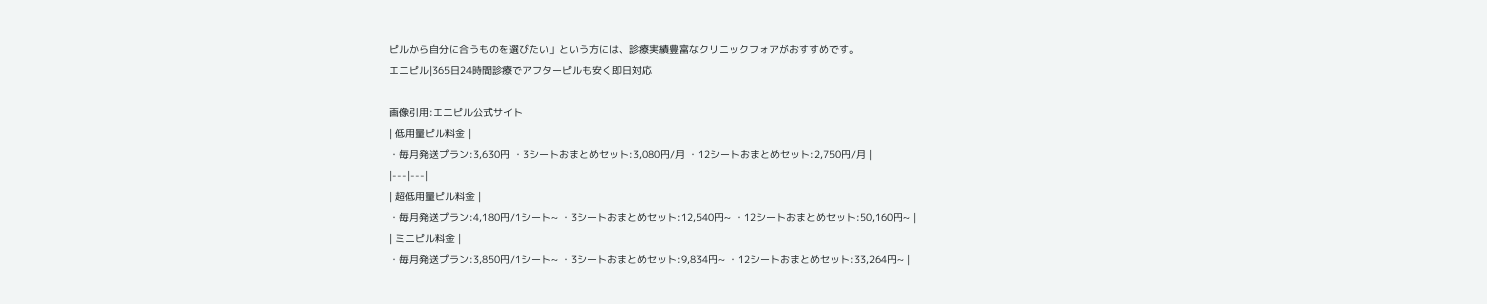ピルから自分に合うものを選びたい」という方には、診療実績豊富なクリニックフォアがおすすめです。
エニピル|365日24時間診療でアフターピルも安く即日対応

画像引用:エニピル公式サイト
| 低用量ピル料金 |
・毎月発送プラン:3,630円 ・3シートおまとめセット:3,080円/月 ・12シートおまとめセット:2,750円/月 |
|---|---|
| 超低用量ピル料金 |
・毎月発送プラン:4,180円/1シート~ ・3シートおまとめセット:12,540円~ ・12シートおまとめセット:50,160円~ |
| ミニピル料金 |
・毎月発送プラン:3,850円/1シート~ ・3シートおまとめセット:9,834円~ ・12シートおまとめセット:33,264円~ |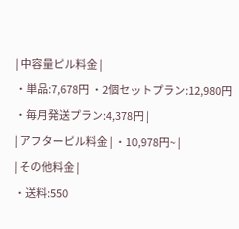| 中容量ピル料金 |
・単品:7,678円 ・2個セットプラン:12,980円 ・毎月発送プラン:4,378円 |
| アフターピル料金 | ・10,978円~ |
| その他料金 |
・送料:550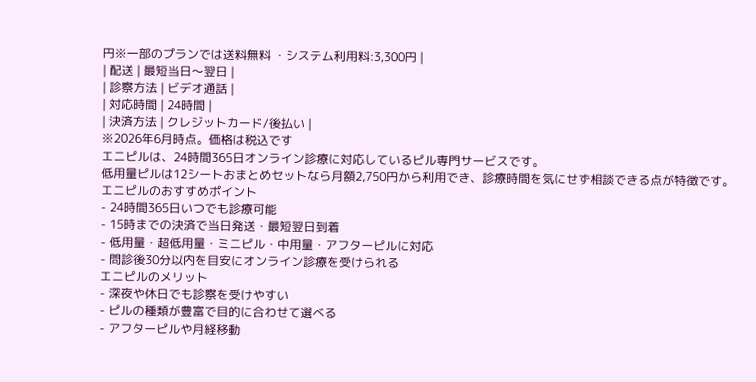円※一部のプランでは送料無料 ・システム利用料:3,300円 |
| 配送 | 最短当日〜翌日 |
| 診察方法 | ビデオ通話 |
| 対応時間 | 24時間 |
| 決済方法 | クレジットカード/後払い |
※2026年6月時点。価格は税込です
エニピルは、24時間365日オンライン診療に対応しているピル専門サービスです。
低用量ピルは12シートおまとめセットなら月額2,750円から利用でき、診療時間を気にせず相談できる点が特徴です。
エニピルのおすすめポイント
- 24時間365日いつでも診療可能
- 15時までの決済で当日発送・最短翌日到着
- 低用量・超低用量・ミニピル・中用量・アフターピルに対応
- 問診後30分以内を目安にオンライン診療を受けられる
エニピルのメリット
- 深夜や休日でも診察を受けやすい
- ピルの種類が豊富で目的に合わせて選べる
- アフターピルや月経移動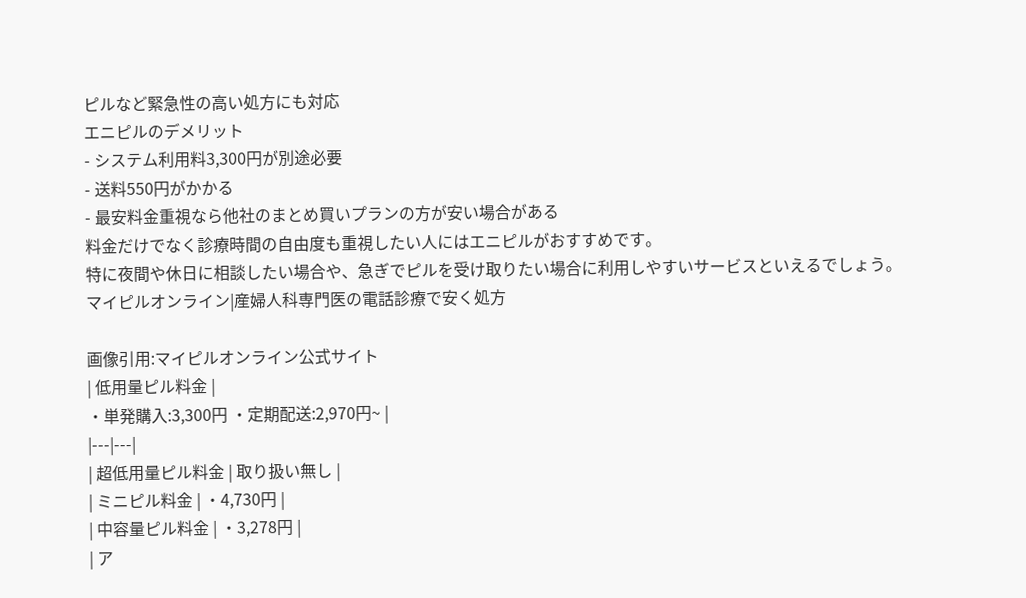ピルなど緊急性の高い処方にも対応
エニピルのデメリット
- システム利用料3,300円が別途必要
- 送料550円がかかる
- 最安料金重視なら他社のまとめ買いプランの方が安い場合がある
料金だけでなく診療時間の自由度も重視したい人にはエニピルがおすすめです。
特に夜間や休日に相談したい場合や、急ぎでピルを受け取りたい場合に利用しやすいサービスといえるでしょう。
マイピルオンライン|産婦人科専門医の電話診療で安く処方

画像引用:マイピルオンライン公式サイト
| 低用量ピル料金 |
・単発購入:3,300円 ・定期配送:2,970円~ |
|---|---|
| 超低用量ピル料金 | 取り扱い無し |
| ミニピル料金 | ・4,730円 |
| 中容量ピル料金 | ・3,278円 |
| ア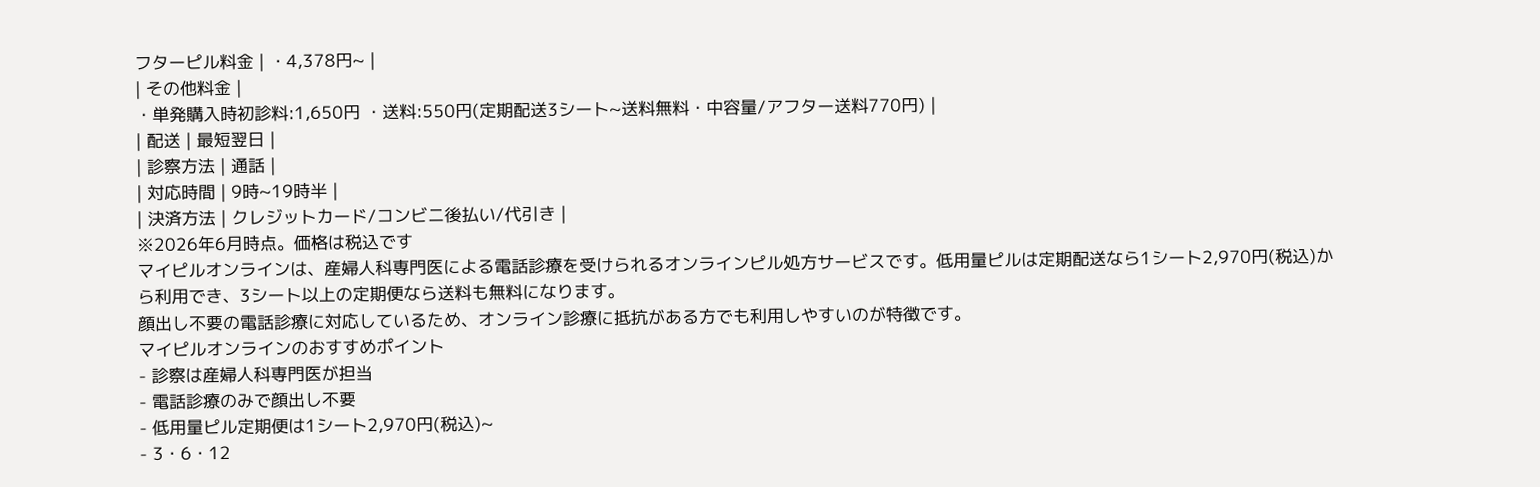フターピル料金 | ・4,378円~ |
| その他料金 |
・単発購入時初診料:1,650円 ・送料:550円(定期配送3シート~送料無料・中容量/アフター送料770円) |
| 配送 | 最短翌日 |
| 診察方法 | 通話 |
| 対応時間 | 9時~19時半 |
| 決済方法 | クレジットカード/コンビニ後払い/代引き |
※2026年6月時点。価格は税込です
マイピルオンラインは、産婦人科専門医による電話診療を受けられるオンラインピル処方サービスです。低用量ピルは定期配送なら1シート2,970円(税込)から利用でき、3シート以上の定期便なら送料も無料になります。
顔出し不要の電話診療に対応しているため、オンライン診療に抵抗がある方でも利用しやすいのが特徴です。
マイピルオンラインのおすすめポイント
- 診察は産婦人科専門医が担当
- 電話診療のみで顔出し不要
- 低用量ピル定期便は1シート2,970円(税込)~
- 3・6・12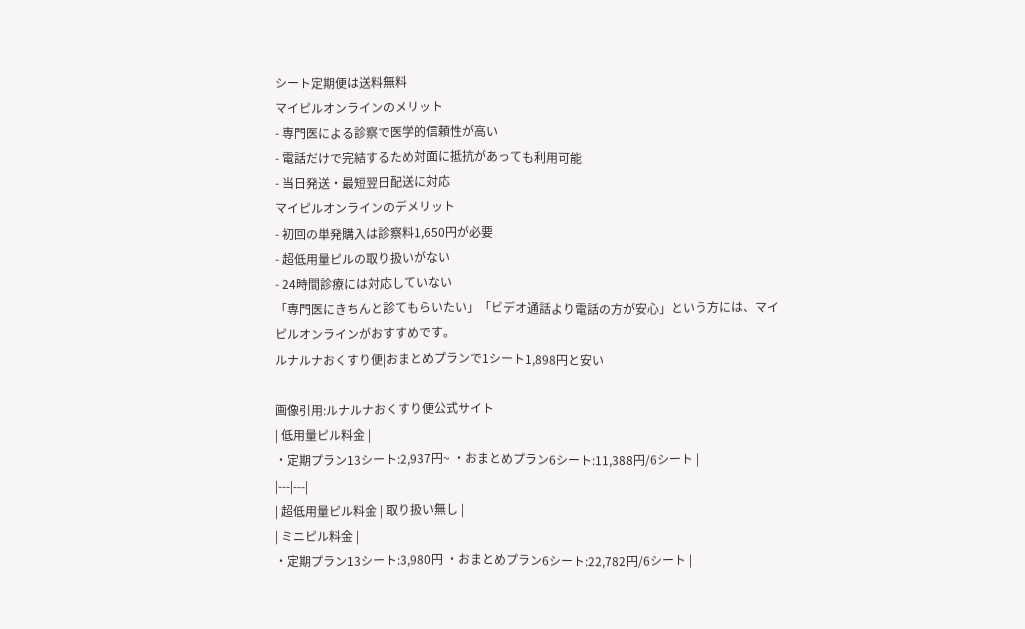シート定期便は送料無料
マイピルオンラインのメリット
- 専門医による診察で医学的信頼性が高い
- 電話だけで完結するため対面に抵抗があっても利用可能
- 当日発送・最短翌日配送に対応
マイピルオンラインのデメリット
- 初回の単発購入は診察料1,650円が必要
- 超低用量ピルの取り扱いがない
- 24時間診療には対応していない
「専門医にきちんと診てもらいたい」「ビデオ通話より電話の方が安心」という方には、マイピルオンラインがおすすめです。
ルナルナおくすり便|おまとめプランで1シート1,898円と安い

画像引用:ルナルナおくすり便公式サイト
| 低用量ピル料金 |
・定期プラン13シート:2,937円~ ・おまとめプラン6シート:11,388円/6シート |
|---|---|
| 超低用量ピル料金 | 取り扱い無し |
| ミニピル料金 |
・定期プラン13シート:3,980円 ・おまとめプラン6シート:22,782円/6シート |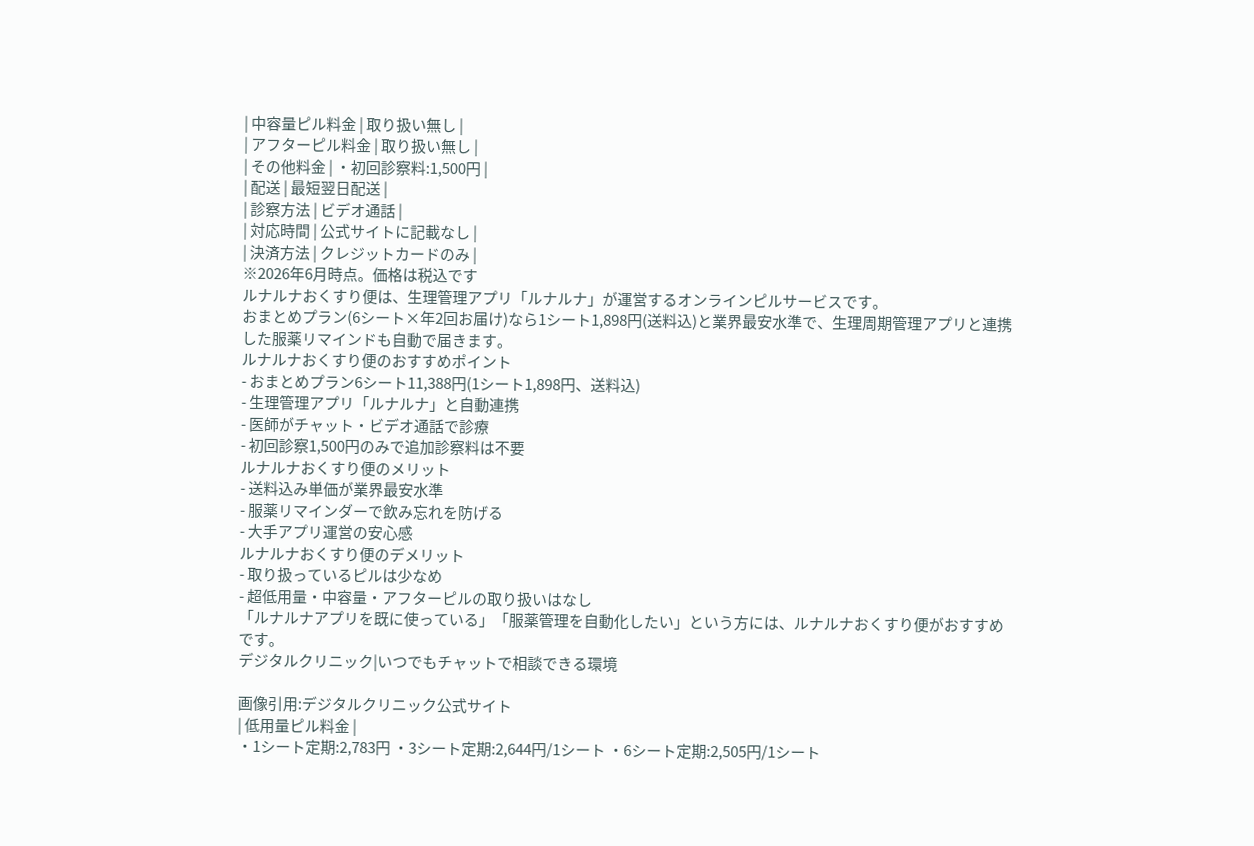| 中容量ピル料金 | 取り扱い無し |
| アフターピル料金 | 取り扱い無し |
| その他料金 | ・初回診察料:1,500円 |
| 配送 | 最短翌日配送 |
| 診察方法 | ビデオ通話 |
| 対応時間 | 公式サイトに記載なし |
| 決済方法 | クレジットカードのみ |
※2026年6月時点。価格は税込です
ルナルナおくすり便は、生理管理アプリ「ルナルナ」が運営するオンラインピルサービスです。
おまとめプラン(6シート×年2回お届け)なら1シート1,898円(送料込)と業界最安水準で、生理周期管理アプリと連携した服薬リマインドも自動で届きます。
ルナルナおくすり便のおすすめポイント
- おまとめプラン6シート11,388円(1シート1,898円、送料込)
- 生理管理アプリ「ルナルナ」と自動連携
- 医師がチャット・ビデオ通話で診療
- 初回診察1,500円のみで追加診察料は不要
ルナルナおくすり便のメリット
- 送料込み単価が業界最安水準
- 服薬リマインダーで飲み忘れを防げる
- 大手アプリ運営の安心感
ルナルナおくすり便のデメリット
- 取り扱っているピルは少なめ
- 超低用量・中容量・アフターピルの取り扱いはなし
「ルナルナアプリを既に使っている」「服薬管理を自動化したい」という方には、ルナルナおくすり便がおすすめです。
デジタルクリニック|いつでもチャットで相談できる環境

画像引用:デジタルクリニック公式サイト
| 低用量ピル料金 |
・1シート定期:2,783円 ・3シート定期:2,644円/1シート ・6シート定期:2,505円/1シート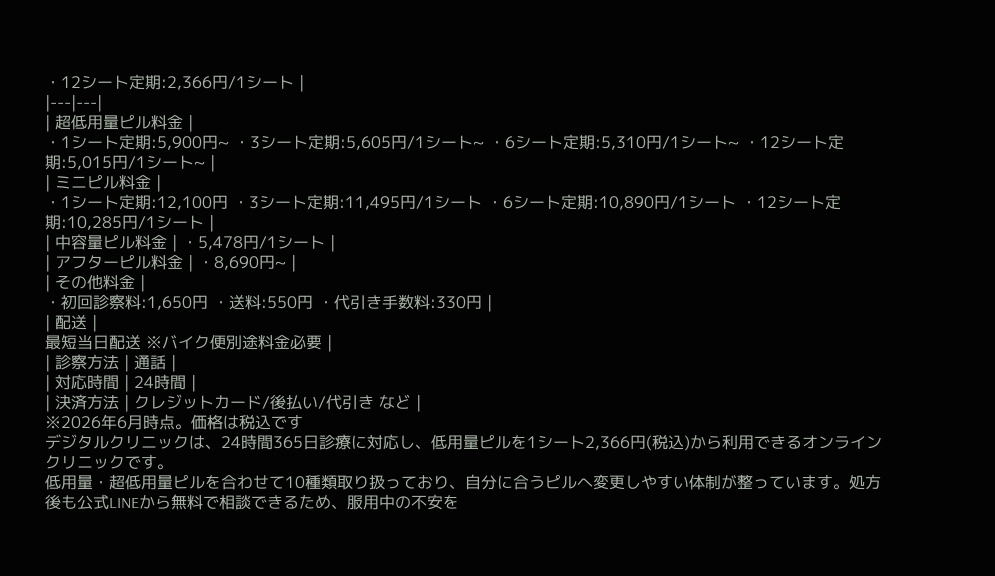・12シート定期:2,366円/1シート |
|---|---|
| 超低用量ピル料金 |
・1シート定期:5,900円~ ・3シート定期:5,605円/1シート~ ・6シート定期:5,310円/1シート~ ・12シート定期:5,015円/1シート~ |
| ミニピル料金 |
・1シート定期:12,100円 ・3シート定期:11,495円/1シート ・6シート定期:10,890円/1シート ・12シート定期:10,285円/1シート |
| 中容量ピル料金 | ・5,478円/1シート |
| アフターピル料金 | ・8,690円~ |
| その他料金 |
・初回診察料:1,650円 ・送料:550円 ・代引き手数料:330円 |
| 配送 |
最短当日配送 ※バイク便別途料金必要 |
| 診察方法 | 通話 |
| 対応時間 | 24時間 |
| 決済方法 | クレジットカード/後払い/代引き など |
※2026年6月時点。価格は税込です
デジタルクリニックは、24時間365日診療に対応し、低用量ピルを1シート2,366円(税込)から利用できるオンラインクリニックです。
低用量・超低用量ピルを合わせて10種類取り扱っており、自分に合うピルへ変更しやすい体制が整っています。処方後も公式LINEから無料で相談できるため、服用中の不安を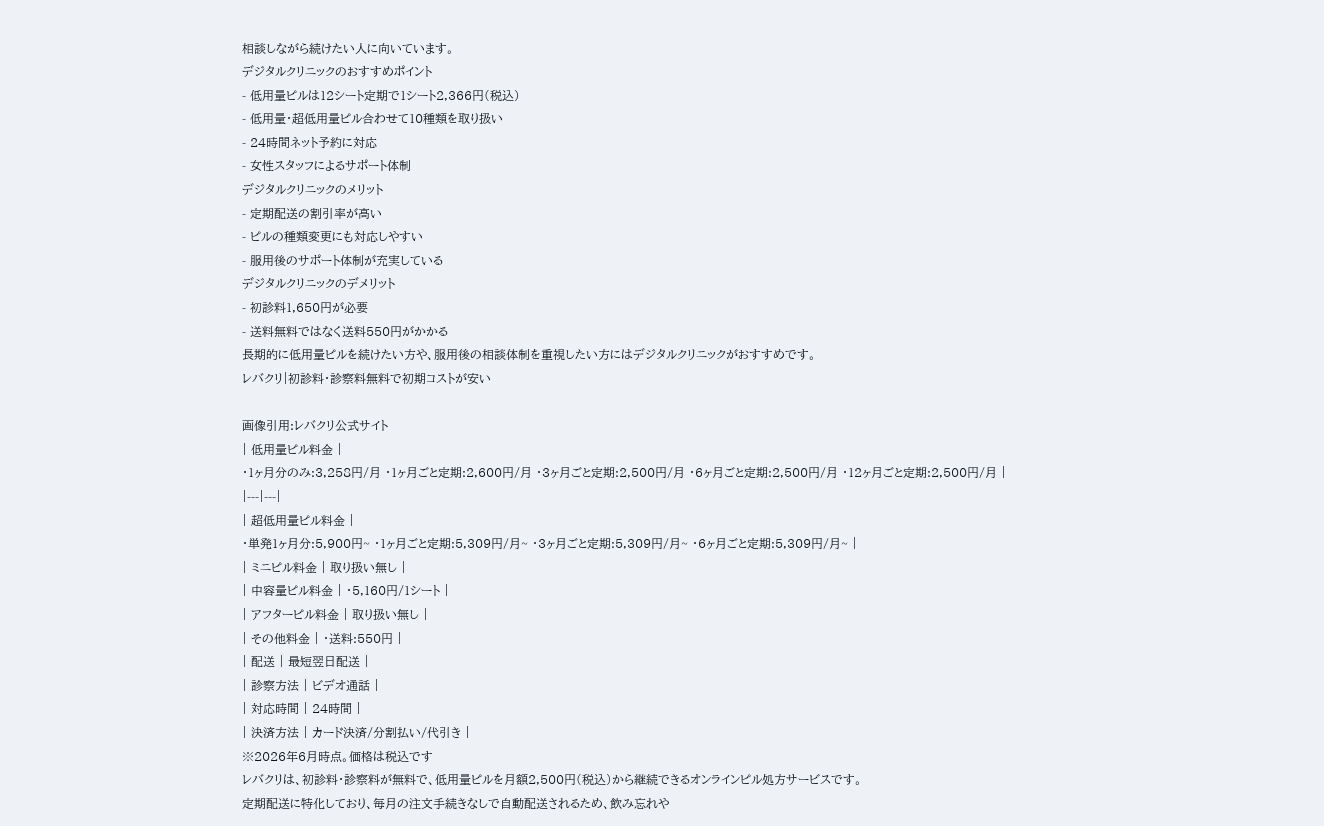相談しながら続けたい人に向いています。
デジタルクリニックのおすすめポイント
- 低用量ピルは12シート定期で1シート2,366円(税込)
- 低用量・超低用量ピル合わせて10種類を取り扱い
- 24時間ネット予約に対応
- 女性スタッフによるサポート体制
デジタルクリニックのメリット
- 定期配送の割引率が高い
- ピルの種類変更にも対応しやすい
- 服用後のサポート体制が充実している
デジタルクリニックのデメリット
- 初診料1,650円が必要
- 送料無料ではなく送料550円がかかる
長期的に低用量ピルを続けたい方や、服用後の相談体制を重視したい方にはデジタルクリニックがおすすめです。
レバクリ|初診料・診察料無料で初期コストが安い

画像引用:レバクリ公式サイト
| 低用量ピル料金 |
・1ヶ月分のみ:3,258円/月 ・1ヶ月ごと定期:2,600円/月 ・3ヶ月ごと定期:2,500円/月 ・6ヶ月ごと定期:2,500円/月 ・12ヶ月ごと定期:2,500円/月 |
|---|---|
| 超低用量ピル料金 |
・単発1ヶ月分:5,900円~ ・1ヶ月ごと定期:5,309円/月~ ・3ヶ月ごと定期:5,309円/月~ ・6ヶ月ごと定期:5,309円/月~ |
| ミニピル料金 | 取り扱い無し |
| 中容量ピル料金 | ・5,160円/1シート |
| アフターピル料金 | 取り扱い無し |
| その他料金 | ・送料:550円 |
| 配送 | 最短翌日配送 |
| 診察方法 | ビデオ通話 |
| 対応時間 | 24時間 |
| 決済方法 | カード決済/分割払い/代引き |
※2026年6月時点。価格は税込です
レバクリは、初診料・診察料が無料で、低用量ピルを月額2,500円(税込)から継続できるオンラインピル処方サービスです。
定期配送に特化しており、毎月の注文手続きなしで自動配送されるため、飲み忘れや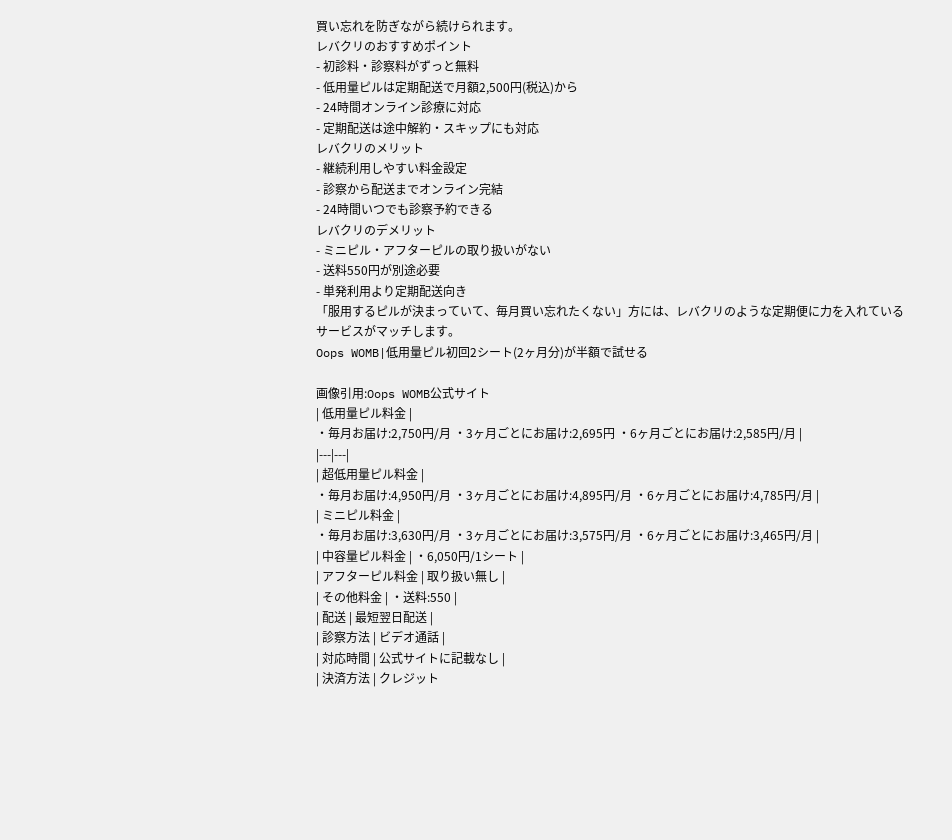買い忘れを防ぎながら続けられます。
レバクリのおすすめポイント
- 初診料・診察料がずっと無料
- 低用量ピルは定期配送で月額2,500円(税込)から
- 24時間オンライン診療に対応
- 定期配送は途中解約・スキップにも対応
レバクリのメリット
- 継続利用しやすい料金設定
- 診察から配送までオンライン完結
- 24時間いつでも診察予約できる
レバクリのデメリット
- ミニピル・アフターピルの取り扱いがない
- 送料550円が別途必要
- 単発利用より定期配送向き
「服用するピルが決まっていて、毎月買い忘れたくない」方には、レバクリのような定期便に力を入れているサービスがマッチします。
Oops WOMB|低用量ピル初回2シート(2ヶ月分)が半額で試せる

画像引用:Oops WOMB公式サイト
| 低用量ピル料金 |
・毎月お届け:2,750円/月 ・3ヶ月ごとにお届け:2,695円 ・6ヶ月ごとにお届け:2,585円/月 |
|---|---|
| 超低用量ピル料金 |
・毎月お届け:4,950円/月 ・3ヶ月ごとにお届け:4,895円/月 ・6ヶ月ごとにお届け:4,785円/月 |
| ミニピル料金 |
・毎月お届け:3,630円/月 ・3ヶ月ごとにお届け:3,575円/月 ・6ヶ月ごとにお届け:3,465円/月 |
| 中容量ピル料金 | ・6,050円/1シート |
| アフターピル料金 | 取り扱い無し |
| その他料金 | ・送料:550 |
| 配送 | 最短翌日配送 |
| 診察方法 | ビデオ通話 |
| 対応時間 | 公式サイトに記載なし |
| 決済方法 | クレジット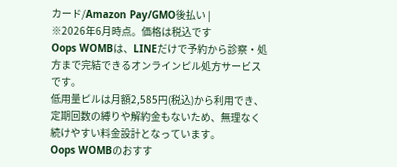カード/Amazon Pay/GMO後払い |
※2026年6月時点。価格は税込です
Oops WOMBは、LINEだけで予約から診察・処方まで完結できるオンラインピル処方サービスです。
低用量ピルは月額2,585円(税込)から利用でき、定期回数の縛りや解約金もないため、無理なく続けやすい料金設計となっています。
Oops WOMBのおすす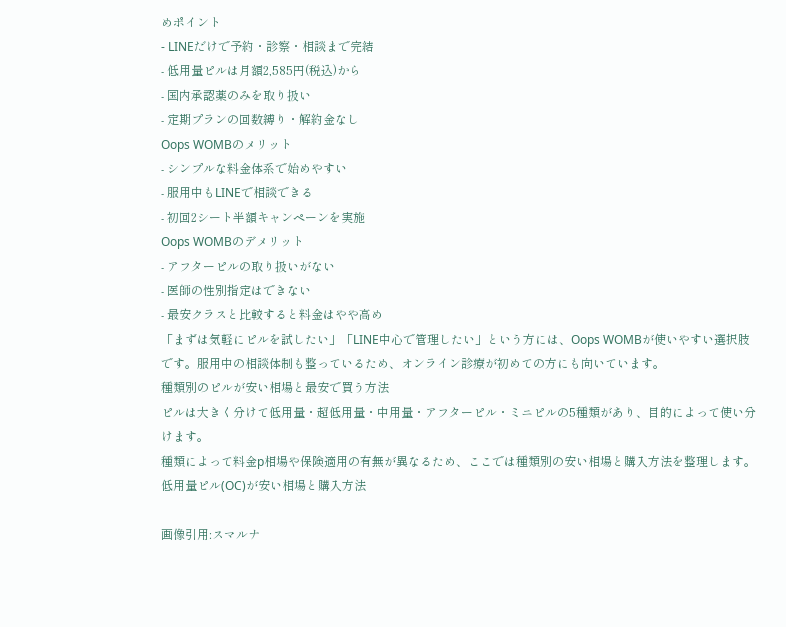めポイント
- LINEだけで予約・診察・相談まで完結
- 低用量ピルは月額2,585円(税込)から
- 国内承認薬のみを取り扱い
- 定期プランの回数縛り・解約金なし
Oops WOMBのメリット
- シンプルな料金体系で始めやすい
- 服用中もLINEで相談できる
- 初回2シート半額キャンペーンを実施
Oops WOMBのデメリット
- アフターピルの取り扱いがない
- 医師の性別指定はできない
- 最安クラスと比較すると料金はやや高め
「まずは気軽にピルを試したい」「LINE中心で管理したい」という方には、Oops WOMBが使いやすい選択肢です。服用中の相談体制も整っているため、オンライン診療が初めての方にも向いています。
種類別のピルが安い相場と最安で買う方法
ピルは大きく分けて低用量・超低用量・中用量・アフターピル・ミニピルの5種類があり、目的によって使い分けます。
種類によって料金p相場や保険適用の有無が異なるため、ここでは種類別の安い相場と購入方法を整理します。
低用量ピル(OC)が安い相場と購入方法

画像引用:スマルナ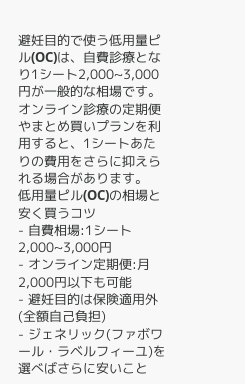避妊目的で使う低用量ピル(OC)は、自費診療となり1シート2,000~3,000円が一般的な相場です。
オンライン診療の定期便やまとめ買いプランを利用すると、1シートあたりの費用をさらに抑えられる場合があります。
低用量ピル(OC)の相場と安く買うコツ
- 自費相場:1シート2,000~3,000円
- オンライン定期便:月2,000円以下も可能
- 避妊目的は保険適用外(全額自己負担)
- ジェネリック(ファボワール・ラベルフィーユ)を選べばさらに安いこと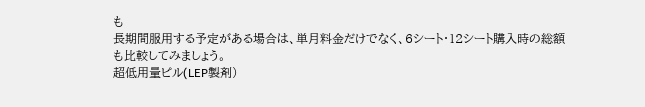も
長期間服用する予定がある場合は、単月料金だけでなく、6シート・12シート購入時の総額も比較してみましょう。
超低用量ピル(LEP製剤)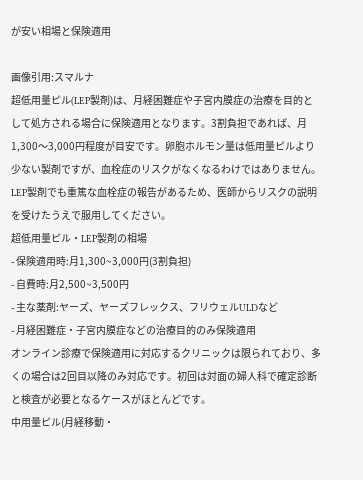が安い相場と保険適用

画像引用:スマルナ
超低用量ピル(LEP製剤)は、月経困難症や子宮内膜症の治療を目的として処方される場合に保険適用となります。3割負担であれば、月1,300〜3,000円程度が目安です。卵胞ホルモン量は低用量ピルより少ない製剤ですが、血栓症のリスクがなくなるわけではありません。LEP製剤でも重篤な血栓症の報告があるため、医師からリスクの説明を受けたうえで服用してください。
超低用量ピル・LEP製剤の相場
- 保険適用時:月1,300~3,000円(3割負担)
- 自費時:月2,500~3,500円
- 主な薬剤:ヤーズ、ヤーズフレックス、フリウェルULDなど
- 月経困難症・子宮内膜症などの治療目的のみ保険適用
オンライン診療で保険適用に対応するクリニックは限られており、多くの場合は2回目以降のみ対応です。初回は対面の婦人科で確定診断と検査が必要となるケースがほとんどです。
中用量ピル(月経移動・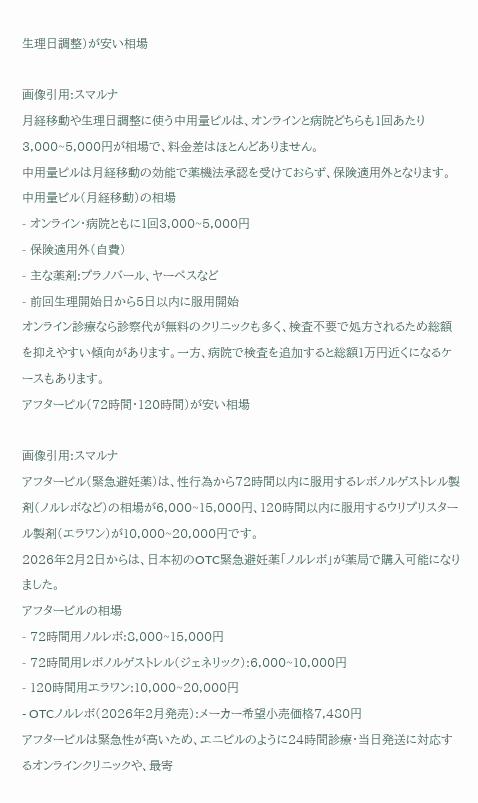生理日調整)が安い相場

画像引用:スマルナ
月経移動や生理日調整に使う中用量ピルは、オンラインと病院どちらも1回あたり3,000~5,000円が相場で、料金差はほとんどありません。
中用量ピルは月経移動の効能で薬機法承認を受けておらず、保険適用外となります。
中用量ピル(月経移動)の相場
- オンライン・病院ともに1回3,000~5,000円
- 保険適用外(自費)
- 主な薬剤:プラノバール、ヤーペスなど
- 前回生理開始日から5日以内に服用開始
オンライン診療なら診察代が無料のクリニックも多く、検査不要で処方されるため総額を抑えやすい傾向があります。一方、病院で検査を追加すると総額1万円近くになるケースもあります。
アフターピル(72時間・120時間)が安い相場

画像引用:スマルナ
アフターピル(緊急避妊薬)は、性行為から72時間以内に服用するレボノルゲストレル製剤(ノルレボなど)の相場が6,000~15,000円、120時間以内に服用するウリプリスタール製剤(エラワン)が10,000~20,000円です。
2026年2月2日からは、日本初のOTC緊急避妊薬「ノルレボ」が薬局で購入可能になりました。
アフターピルの相場
- 72時間用ノルレボ:8,000~15,000円
- 72時間用レボノルゲストレル(ジェネリック):6,000~10,000円
- 120時間用エラワン:10,000~20,000円
- OTCノルレボ(2026年2月発売):メーカー希望小売価格7,480円
アフターピルは緊急性が高いため、エニピルのように24時間診療・当日発送に対応するオンラインクリニックや、最寄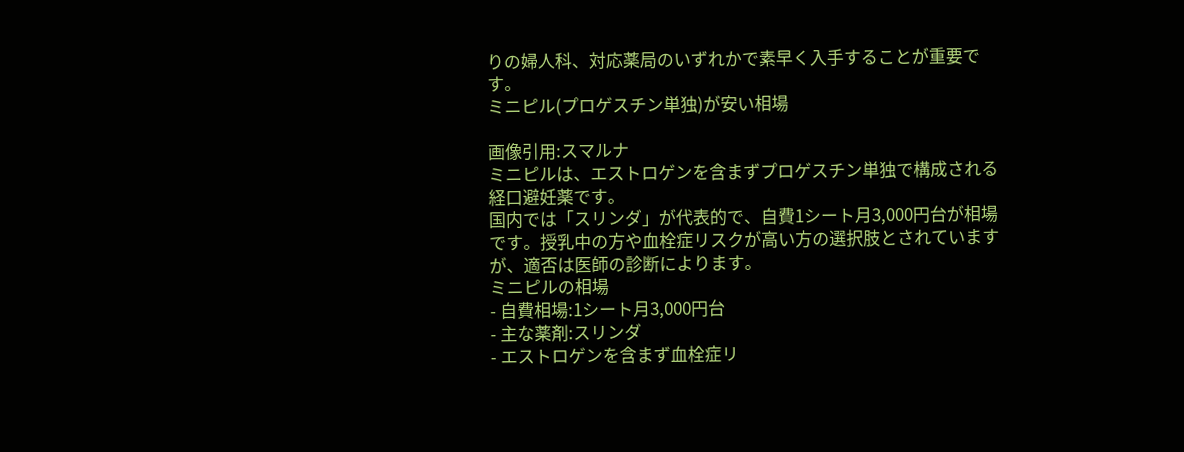りの婦人科、対応薬局のいずれかで素早く入手することが重要です。
ミニピル(プロゲスチン単独)が安い相場

画像引用:スマルナ
ミニピルは、エストロゲンを含まずプロゲスチン単独で構成される経口避妊薬です。
国内では「スリンダ」が代表的で、自費1シート月3,000円台が相場です。授乳中の方や血栓症リスクが高い方の選択肢とされていますが、適否は医師の診断によります。
ミニピルの相場
- 自費相場:1シート月3,000円台
- 主な薬剤:スリンダ
- エストロゲンを含まず血栓症リ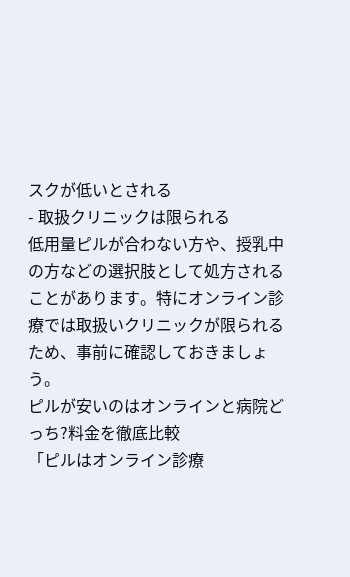スクが低いとされる
- 取扱クリニックは限られる
低用量ピルが合わない方や、授乳中の方などの選択肢として処方されることがあります。特にオンライン診療では取扱いクリニックが限られるため、事前に確認しておきましょう。
ピルが安いのはオンラインと病院どっち?料金を徹底比較
「ピルはオンライン診療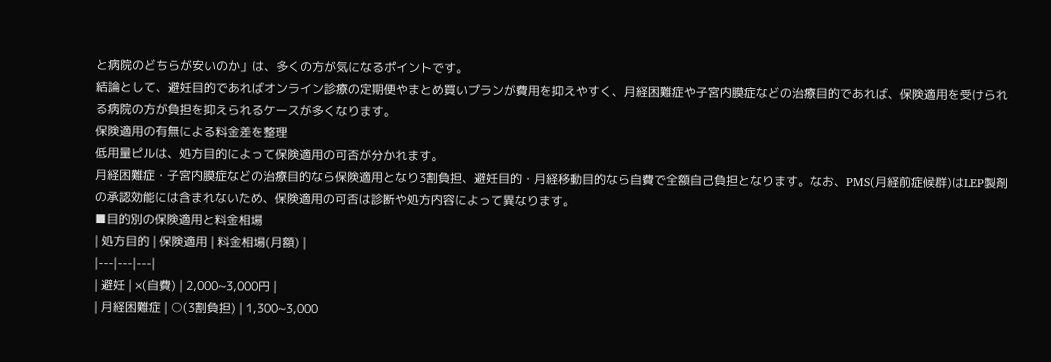と病院のどちらが安いのか」は、多くの方が気になるポイントです。
結論として、避妊目的であればオンライン診療の定期便やまとめ買いプランが費用を抑えやすく、月経困難症や子宮内膜症などの治療目的であれば、保険適用を受けられる病院の方が負担を抑えられるケースが多くなります。
保険適用の有無による料金差を整理
低用量ピルは、処方目的によって保険適用の可否が分かれます。
月経困難症・子宮内膜症などの治療目的なら保険適用となり3割負担、避妊目的・月経移動目的なら自費で全額自己負担となります。なお、PMS(月経前症候群)はLEP製剤の承認効能には含まれないため、保険適用の可否は診断や処方内容によって異なります。
■目的別の保険適用と料金相場
| 処方目的 | 保険適用 | 料金相場(月額) |
|---|---|---|
| 避妊 | ×(自費) | 2,000~3,000円 |
| 月経困難症 | ○(3割負担) | 1,300~3,000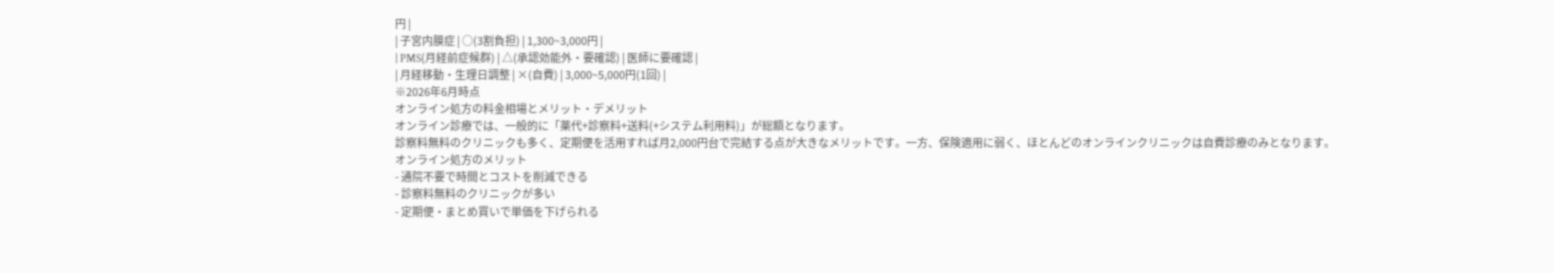円 |
| 子宮内膜症 | ○(3割負担) | 1,300~3,000円 |
| PMS(月経前症候群) | △(承認効能外・要確認) | 医師に要確認 |
| 月経移動・生理日調整 | ×(自費) | 3,000~5,000円(1回) |
※2026年6月時点
オンライン処方の料金相場とメリット・デメリット
オンライン診療では、一般的に「薬代+診察料+送料(+システム利用料)」が総額となります。
診察料無料のクリニックも多く、定期便を活用すれば月2,000円台で完結する点が大きなメリットです。一方、保険適用に弱く、ほとんどのオンラインクリニックは自費診療のみとなります。
オンライン処方のメリット
- 通院不要で時間とコストを削減できる
- 診察料無料のクリニックが多い
- 定期便・まとめ買いで単価を下げられる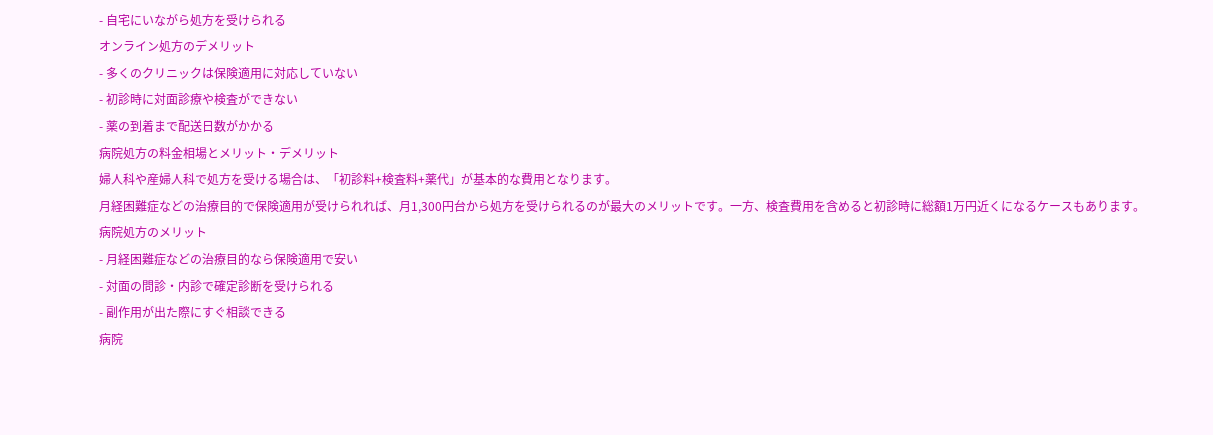- 自宅にいながら処方を受けられる
オンライン処方のデメリット
- 多くのクリニックは保険適用に対応していない
- 初診時に対面診療や検査ができない
- 薬の到着まで配送日数がかかる
病院処方の料金相場とメリット・デメリット
婦人科や産婦人科で処方を受ける場合は、「初診料+検査料+薬代」が基本的な費用となります。
月経困難症などの治療目的で保険適用が受けられれば、月1,300円台から処方を受けられるのが最大のメリットです。一方、検査費用を含めると初診時に総額1万円近くになるケースもあります。
病院処方のメリット
- 月経困難症などの治療目的なら保険適用で安い
- 対面の問診・内診で確定診断を受けられる
- 副作用が出た際にすぐ相談できる
病院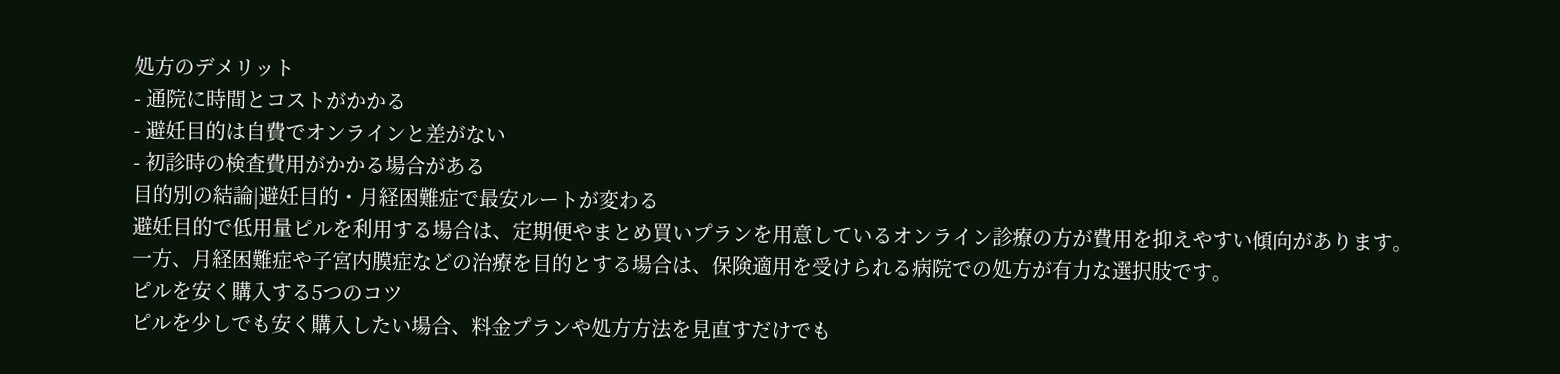処方のデメリット
- 通院に時間とコストがかかる
- 避妊目的は自費でオンラインと差がない
- 初診時の検査費用がかかる場合がある
目的別の結論|避妊目的・月経困難症で最安ルートが変わる
避妊目的で低用量ピルを利用する場合は、定期便やまとめ買いプランを用意しているオンライン診療の方が費用を抑えやすい傾向があります。
一方、月経困難症や子宮内膜症などの治療を目的とする場合は、保険適用を受けられる病院での処方が有力な選択肢です。
ピルを安く購入する5つのコツ
ピルを少しでも安く購入したい場合、料金プランや処方方法を見直すだけでも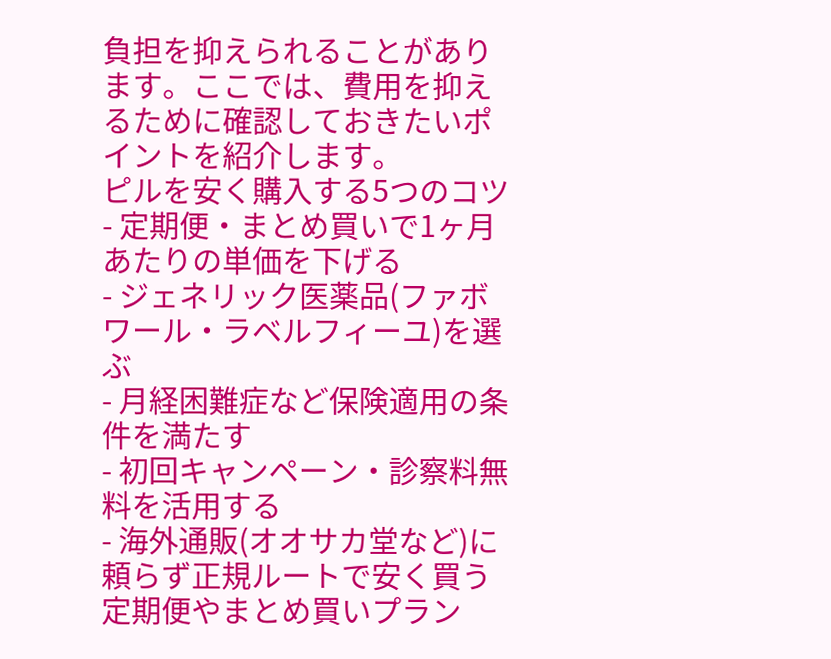負担を抑えられることがあります。ここでは、費用を抑えるために確認しておきたいポイントを紹介します。
ピルを安く購入する5つのコツ
- 定期便・まとめ買いで1ヶ月あたりの単価を下げる
- ジェネリック医薬品(ファボワール・ラベルフィーユ)を選ぶ
- 月経困難症など保険適用の条件を満たす
- 初回キャンペーン・診察料無料を活用する
- 海外通販(オオサカ堂など)に頼らず正規ルートで安く買う
定期便やまとめ買いプラン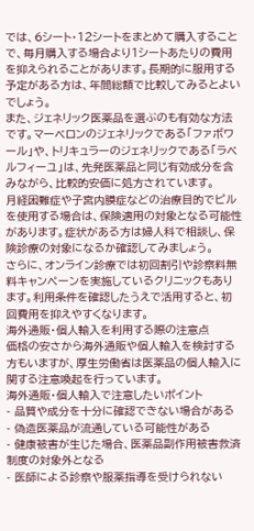では、6シート・12シートをまとめて購入することで、毎月購入する場合より1シートあたりの費用を抑えられることがあります。長期的に服用する予定がある方は、年間総額で比較してみるとよいでしょう。
また、ジェネリック医薬品を選ぶのも有効な方法です。マーベロンのジェネリックである「ファボワール」や、トリキュラーのジェネリックである「ラベルフィーユ」は、先発医薬品と同じ有効成分を含みながら、比較的安価に処方されています。
月経困難症や子宮内膜症などの治療目的でピルを使用する場合は、保険適用の対象となる可能性があります。症状がある方は婦人科で相談し、保険診療の対象になるか確認してみましょう。
さらに、オンライン診療では初回割引や診察料無料キャンペーンを実施しているクリニックもあります。利用条件を確認したうえで活用すると、初回費用を抑えやすくなります。
海外通販・個人輸入を利用する際の注意点
価格の安さから海外通販や個人輸入を検討する方もいますが、厚生労働省は医薬品の個人輸入に関する注意喚起を行っています。
海外通販・個人輸入で注意したいポイント
- 品質や成分を十分に確認できない場合がある
- 偽造医薬品が流通している可能性がある
- 健康被害が生じた場合、医薬品副作用被害救済制度の対象外となる
- 医師による診察や服薬指導を受けられない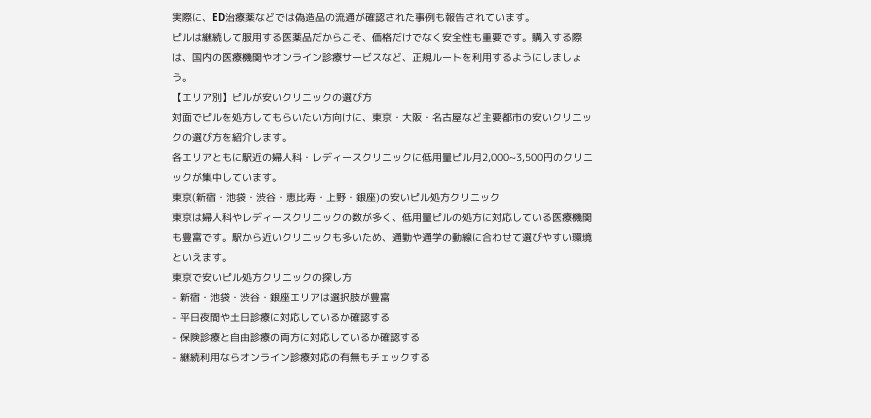実際に、ED治療薬などでは偽造品の流通が確認された事例も報告されています。
ピルは継続して服用する医薬品だからこそ、価格だけでなく安全性も重要です。購入する際は、国内の医療機関やオンライン診療サービスなど、正規ルートを利用するようにしましょう。
【エリア別】ピルが安いクリニックの選び方
対面でピルを処方してもらいたい方向けに、東京・大阪・名古屋など主要都市の安いクリニックの選び方を紹介します。
各エリアともに駅近の婦人科・レディースクリニックに低用量ピル月2,000~3,500円のクリニックが集中しています。
東京(新宿・池袋・渋谷・恵比寿・上野・銀座)の安いピル処方クリニック
東京は婦人科やレディースクリニックの数が多く、低用量ピルの処方に対応している医療機関も豊富です。駅から近いクリニックも多いため、通勤や通学の動線に合わせて選びやすい環境といえます。
東京で安いピル処方クリニックの探し方
- 新宿・池袋・渋谷・銀座エリアは選択肢が豊富
- 平日夜間や土日診療に対応しているか確認する
- 保険診療と自由診療の両方に対応しているか確認する
- 継続利用ならオンライン診療対応の有無もチェックする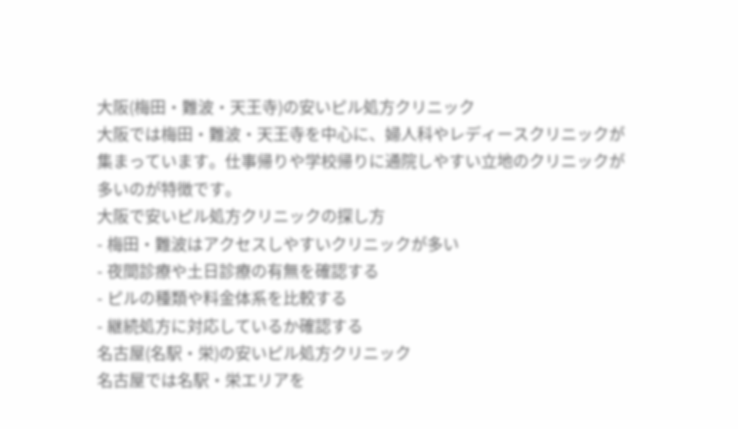大阪(梅田・難波・天王寺)の安いピル処方クリニック
大阪では梅田・難波・天王寺を中心に、婦人科やレディースクリニックが集まっています。仕事帰りや学校帰りに通院しやすい立地のクリニックが多いのが特徴です。
大阪で安いピル処方クリニックの探し方
- 梅田・難波はアクセスしやすいクリニックが多い
- 夜間診療や土日診療の有無を確認する
- ピルの種類や料金体系を比較する
- 継続処方に対応しているか確認する
名古屋(名駅・栄)の安いピル処方クリニック
名古屋では名駅・栄エリアを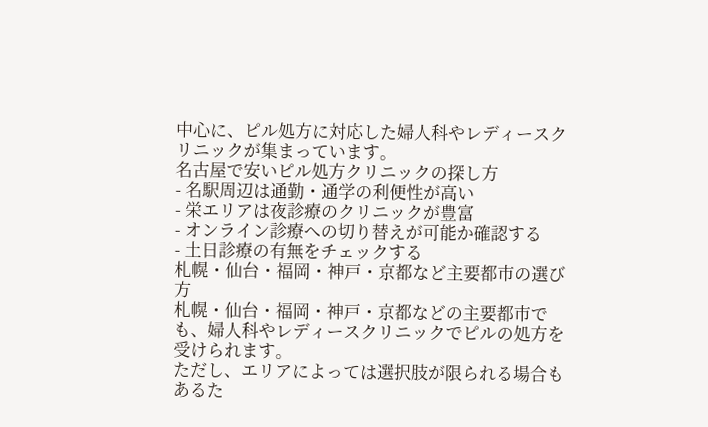中心に、ピル処方に対応した婦人科やレディースクリニックが集まっています。
名古屋で安いピル処方クリニックの探し方
- 名駅周辺は通勤・通学の利便性が高い
- 栄エリアは夜診療のクリニックが豊富
- オンライン診療への切り替えが可能か確認する
- 土日診療の有無をチェックする
札幌・仙台・福岡・神戸・京都など主要都市の選び方
札幌・仙台・福岡・神戸・京都などの主要都市でも、婦人科やレディースクリニックでピルの処方を受けられます。
ただし、エリアによっては選択肢が限られる場合もあるた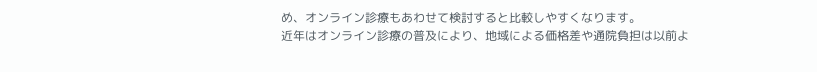め、オンライン診療もあわせて検討すると比較しやすくなります。
近年はオンライン診療の普及により、地域による価格差や通院負担は以前よ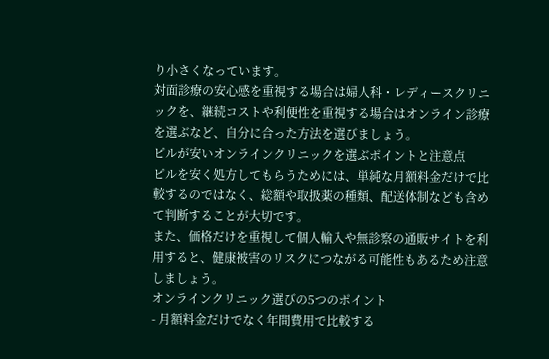り小さくなっています。
対面診療の安心感を重視する場合は婦人科・レディースクリニックを、継続コストや利便性を重視する場合はオンライン診療を選ぶなど、自分に合った方法を選びましょう。
ピルが安いオンラインクリニックを選ぶポイントと注意点
ピルを安く処方してもらうためには、単純な月額料金だけで比較するのではなく、総額や取扱薬の種類、配送体制なども含めて判断することが大切です。
また、価格だけを重視して個人輸入や無診察の通販サイトを利用すると、健康被害のリスクにつながる可能性もあるため注意しましょう。
オンラインクリニック選びの5つのポイント
- 月額料金だけでなく年間費用で比較する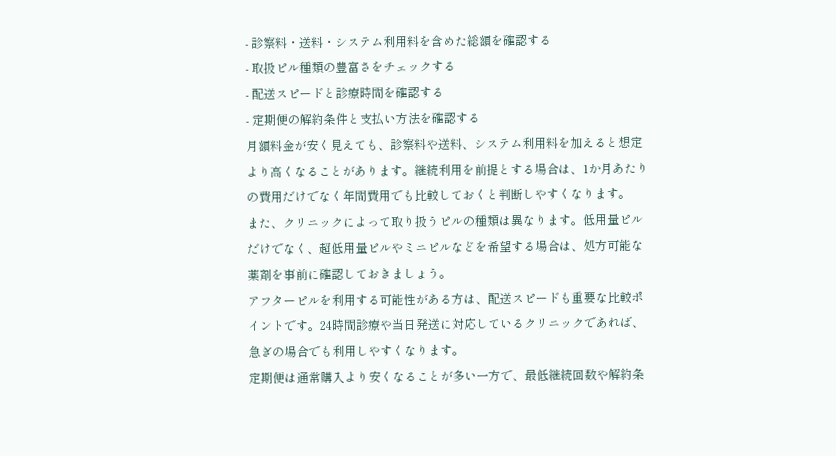- 診察料・送料・システム利用料を含めた総額を確認する
- 取扱ピル種類の豊富さをチェックする
- 配送スピードと診療時間を確認する
- 定期便の解約条件と支払い方法を確認する
月額料金が安く見えても、診察料や送料、システム利用料を加えると想定より高くなることがあります。継続利用を前提とする場合は、1か月あたりの費用だけでなく年間費用でも比較しておくと判断しやすくなります。
また、クリニックによって取り扱うピルの種類は異なります。低用量ピルだけでなく、超低用量ピルやミニピルなどを希望する場合は、処方可能な薬剤を事前に確認しておきましょう。
アフターピルを利用する可能性がある方は、配送スピードも重要な比較ポイントです。24時間診療や当日発送に対応しているクリニックであれば、急ぎの場合でも利用しやすくなります。
定期便は通常購入より安くなることが多い一方で、最低継続回数や解約条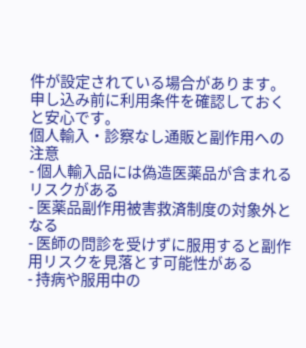件が設定されている場合があります。申し込み前に利用条件を確認しておくと安心です。
個人輸入・診察なし通販と副作用への注意
- 個人輸入品には偽造医薬品が含まれるリスクがある
- 医薬品副作用被害救済制度の対象外となる
- 医師の問診を受けずに服用すると副作用リスクを見落とす可能性がある
- 持病や服用中の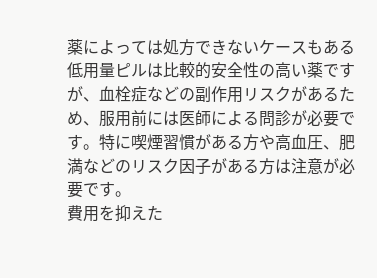薬によっては処方できないケースもある
低用量ピルは比較的安全性の高い薬ですが、血栓症などの副作用リスクがあるため、服用前には医師による問診が必要です。特に喫煙習慣がある方や高血圧、肥満などのリスク因子がある方は注意が必要です。
費用を抑えた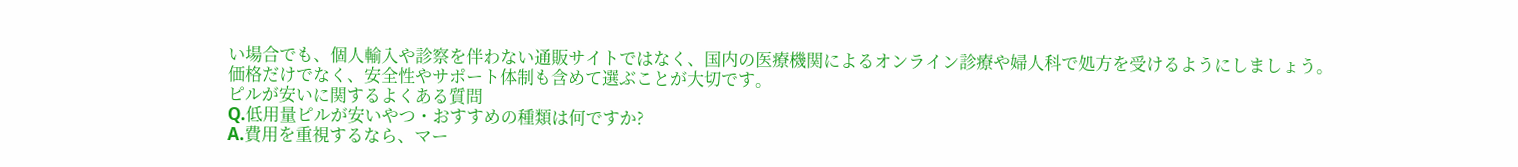い場合でも、個人輸入や診察を伴わない通販サイトではなく、国内の医療機関によるオンライン診療や婦人科で処方を受けるようにしましょう。
価格だけでなく、安全性やサポート体制も含めて選ぶことが大切です。
ピルが安いに関するよくある質問
Q.低用量ピルが安いやつ・おすすめの種類は何ですか?
A.費用を重視するなら、マー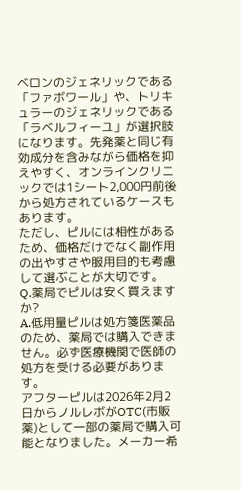ベロンのジェネリックである「ファボワール」や、トリキュラーのジェネリックである「ラベルフィーユ」が選択肢になります。先発薬と同じ有効成分を含みながら価格を抑えやすく、オンラインクリニックでは1シート2,000円前後から処方されているケースもあります。
ただし、ピルには相性があるため、価格だけでなく副作用の出やすさや服用目的も考慮して選ぶことが大切です。
Q.薬局でピルは安く買えますか?
A.低用量ピルは処方箋医薬品のため、薬局では購入できません。必ず医療機関で医師の処方を受ける必要があります。
アフターピルは2026年2月2日からノルレボがOTC(市販薬)として一部の薬局で購入可能となりました。メーカー希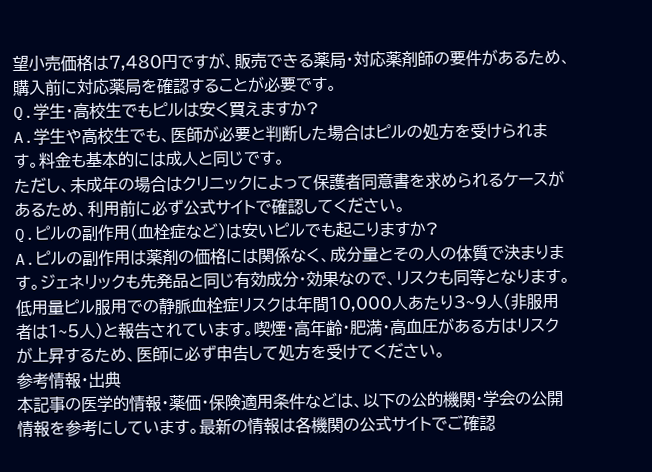望小売価格は7,480円ですが、販売できる薬局・対応薬剤師の要件があるため、購入前に対応薬局を確認することが必要です。
Q.学生・高校生でもピルは安く買えますか?
A.学生や高校生でも、医師が必要と判断した場合はピルの処方を受けられます。料金も基本的には成人と同じです。
ただし、未成年の場合はクリニックによって保護者同意書を求められるケースがあるため、利用前に必ず公式サイトで確認してください。
Q.ピルの副作用(血栓症など)は安いピルでも起こりますか?
A.ピルの副作用は薬剤の価格には関係なく、成分量とその人の体質で決まります。ジェネリックも先発品と同じ有効成分・効果なので、リスクも同等となります。
低用量ピル服用での静脈血栓症リスクは年間10,000人あたり3~9人(非服用者は1~5人)と報告されています。喫煙・高年齢・肥満・高血圧がある方はリスクが上昇するため、医師に必ず申告して処方を受けてください。
参考情報・出典
本記事の医学的情報・薬価・保険適用条件などは、以下の公的機関・学会の公開情報を参考にしています。最新の情報は各機関の公式サイトでご確認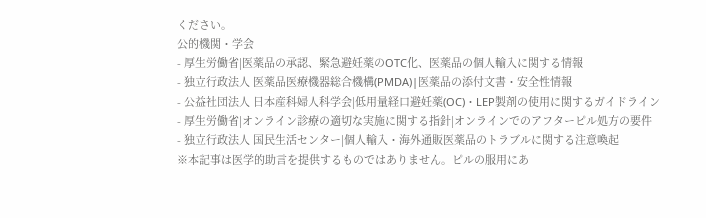ください。
公的機関・学会
- 厚生労働省|医薬品の承認、緊急避妊薬のOTC化、医薬品の個人輸入に関する情報
- 独立行政法人 医薬品医療機器総合機構(PMDA)|医薬品の添付文書・安全性情報
- 公益社団法人 日本産科婦人科学会|低用量経口避妊薬(OC)・LEP製剤の使用に関するガイドライン
- 厚生労働省|オンライン診療の適切な実施に関する指針|オンラインでのアフターピル処方の要件
- 独立行政法人 国民生活センター|個人輸入・海外通販医薬品のトラブルに関する注意喚起
※本記事は医学的助言を提供するものではありません。ピルの服用にあ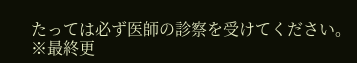たっては必ず医師の診察を受けてください。
※最終更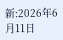新:2026年6月11日